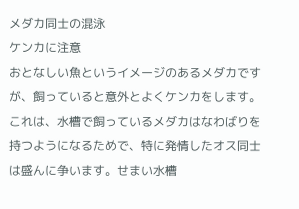メダカ同士の混泳
ケンカに注意
おとなしい魚というイメージのあるメダカですが、飼っていると意外とよくケンカをします。これは、水槽で飼っているメダカはなわばりを持つようになるためで、特に発情したオス同士は盛んに争います。せまい水槽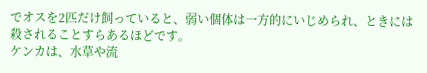でオスを2匹だけ飼っていると、弱い個体は一方的にいじめられ、ときには殺されることすらあるほどです。
ケンカは、水草や流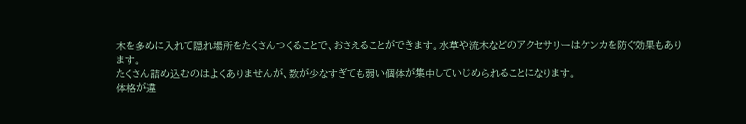木を多めに入れて隠れ場所をたくさんつくることで、おさえることができます。水草や流木などのアクセサリーはケンカを防ぐ効果もあります。
たくさん詰め込むのはよくありませんが、数が少なすぎても弱い個体が集中していじめられることになります。
体格が違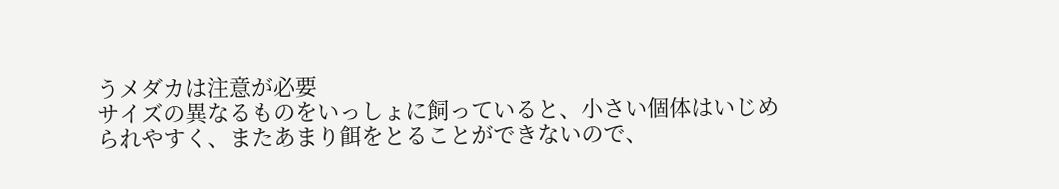うメダカは注意が必要
サイズの異なるものをいっしょに飼っていると、小さい個体はいじめられやすく、またあまり餌をとることができないので、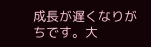成長が遅くなりがちです。大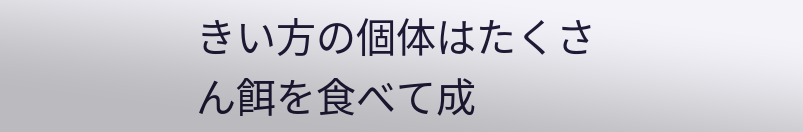きい方の個体はたくさん餌を食べて成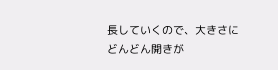長していくので、大きさにどんどん開きが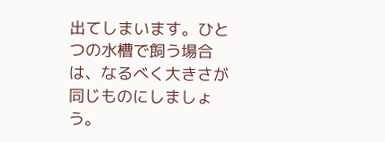出てしまいます。ひとつの水槽で飼う場合は、なるべく大きさが同じものにしましょう。